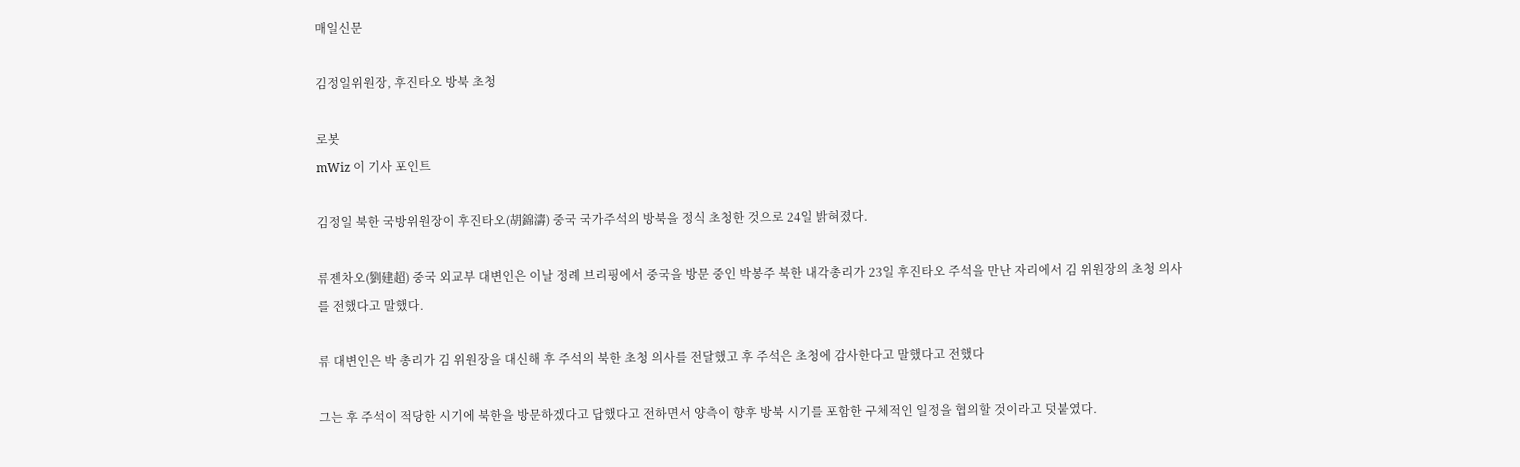매일신문

김정일위원장, 후진타오 방북 초청

로봇
mWiz 이 기사 포인트

김정일 북한 국방위원장이 후진타오(胡錦濤) 중국 국가주석의 방북을 정식 초청한 것으로 24일 밝혀졌다.

류젠차오(劉建超) 중국 외교부 대변인은 이날 정례 브리핑에서 중국을 방문 중인 박봉주 북한 내각총리가 23일 후진타오 주석을 만난 자리에서 김 위원장의 초청 의사를 전했다고 말했다.

류 대변인은 박 총리가 김 위원장을 대신해 후 주석의 북한 초청 의사를 전달했고 후 주석은 초청에 감사한다고 말했다고 전했다

그는 후 주석이 적당한 시기에 북한을 방문하겠다고 답했다고 전하면서 양측이 향후 방북 시기를 포함한 구체적인 일정을 협의할 것이라고 덧붙였다.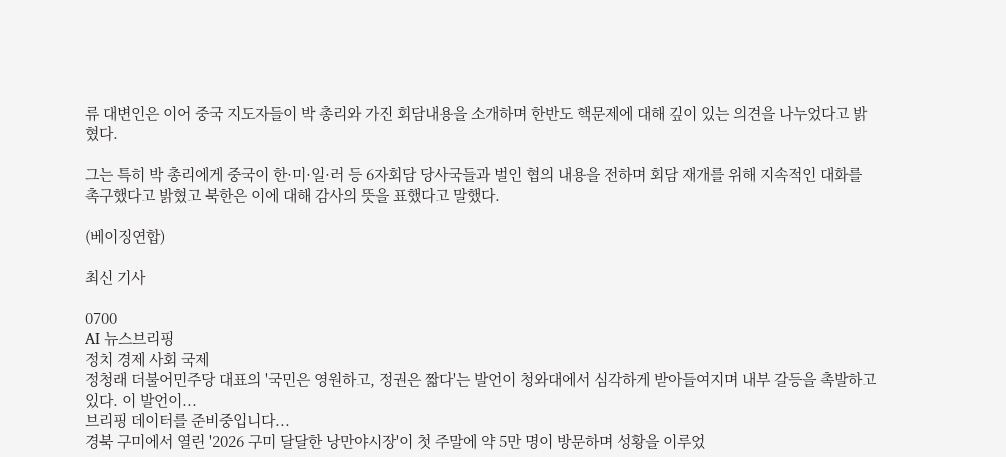류 대변인은 이어 중국 지도자들이 박 총리와 가진 회담내용을 소개하며 한반도 핵문제에 대해 깊이 있는 의견을 나누었다고 밝혔다.

그는 특히 박 총리에게 중국이 한·미·일·러 등 6자회담 당사국들과 벌인 협의 내용을 전하며 회담 재개를 위해 지속적인 대화를 촉구했다고 밝혔고 북한은 이에 대해 감사의 뜻을 표했다고 말했다.

(베이징연합)

최신 기사

0700
AI 뉴스브리핑
정치 경제 사회 국제
정청래 더불어민주당 대표의 '국민은 영원하고, 정권은 짧다'는 발언이 청와대에서 심각하게 받아들여지며 내부 갈등을 촉발하고 있다. 이 발언이...
브리핑 데이터를 준비중입니다...
경북 구미에서 열린 '2026 구미 달달한 낭만야시장'이 첫 주말에 약 5만 명이 방문하며 성황을 이루었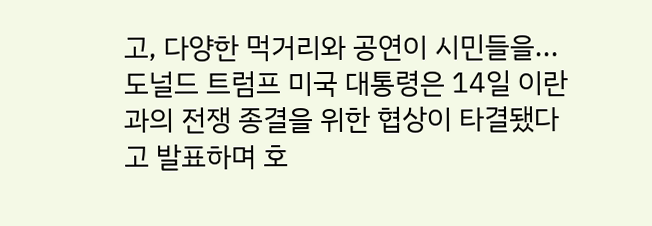고, 다양한 먹거리와 공연이 시민들을...
도널드 트럼프 미국 대통령은 14일 이란과의 전쟁 종결을 위한 협상이 타결됐다고 발표하며 호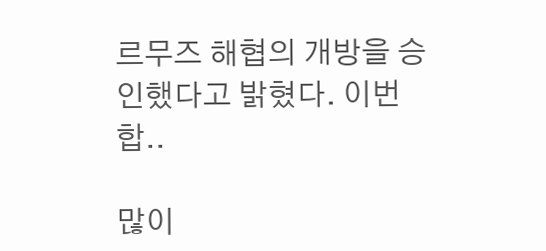르무즈 해협의 개방을 승인했다고 밝혔다. 이번 합..

많이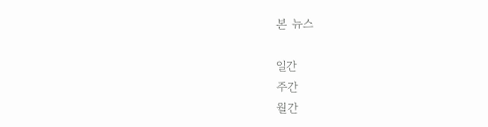본 뉴스

일간
주간
월간